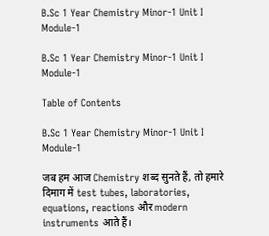B.Sc 1 Year Chemistry Minor-1 Unit I Module-1

B.Sc 1 Year Chemistry Minor-1 Unit I Module-1

Table of Contents

B.Sc 1 Year Chemistry Minor-1 Unit I Module-1

जब हम आज Chemistry शब्द सुनते हैं, तो हमारे दिमाग में test tubes, laboratories, equations, reactions और modern instruments आते हैं।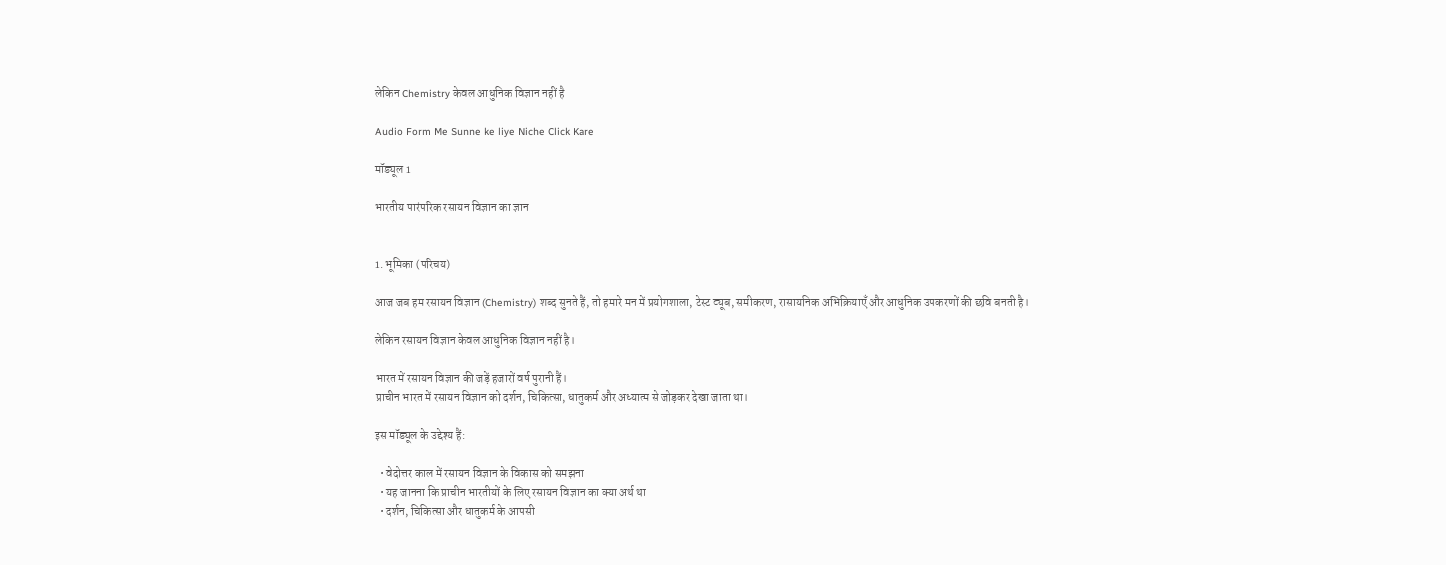लेकिन Chemistry केवल आधुनिक विज्ञान नहीं है

Audio Form Me Sunne ke liye Niche Click Kare

मॉड्यूल 1

भारतीय पारंपरिक रसायन विज्ञान का ज्ञान


1. भूमिका (परिचय)

आज जब हम रसायन विज्ञान (Chemistry) शब्द सुनते हैं, तो हमारे मन में प्रयोगशाला, टेस्ट ट्यूब, समीकरण, रासायनिक अभिक्रियाएँ और आधुनिक उपकरणों की छवि बनती है।

लेकिन रसायन विज्ञान केवल आधुनिक विज्ञान नहीं है।

भारत में रसायन विज्ञान की जड़ें हजारों वर्ष पुरानी हैं।
प्राचीन भारत में रसायन विज्ञान को दर्शन, चिकित्सा, धातुकर्म और अध्यात्म से जोड़कर देखा जाता था।

इस मॉड्यूल के उद्देश्य हैं:

  • वेदोत्तर काल में रसायन विज्ञान के विकास को समझना
  • यह जानना कि प्राचीन भारतीयों के लिए रसायन विज्ञान का क्या अर्थ था
  • दर्शन, चिकित्सा और धातुकर्म के आपसी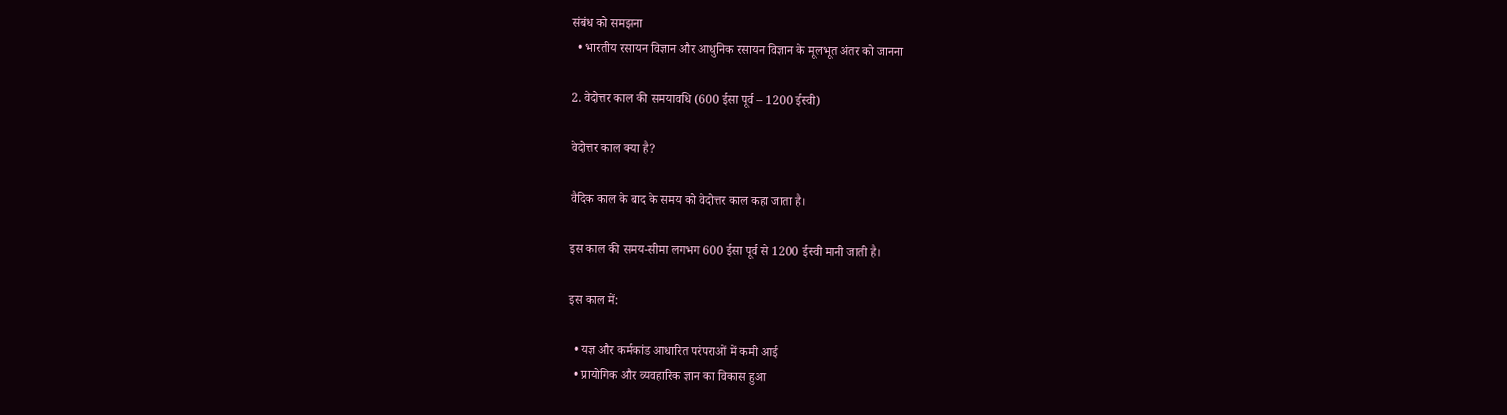संबंध को समझना
  • भारतीय रसायन विज्ञान और आधुनिक रसायन विज्ञान के मूलभूत अंतर को जानना

2. वेदोत्तर काल की समयावधि (600 ईसा पूर्व – 1200 ईस्वी)

वेदोत्तर काल क्या है?

वैदिक काल के बाद के समय को वेदोत्तर काल कहा जाता है।

इस काल की समय-सीमा लगभग 600 ईसा पूर्व से 1200 ईस्वी मानी जाती है।

इस काल में:

  • यज्ञ और कर्मकांड आधारित परंपराओं में कमी आई
  • प्रायोगिक और व्यवहारिक ज्ञान का विकास हुआ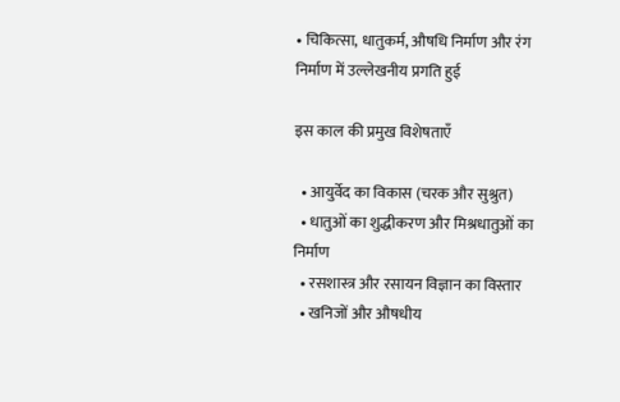• चिकित्सा, धातुकर्म, औषधि निर्माण और रंग निर्माण में उल्लेखनीय प्रगति हुई

इस काल की प्रमुख विशेषताएँ

  • आयुर्वेद का विकास (चरक और सुश्रुत)
  • धातुओं का शुद्धीकरण और मिश्रधातुओं का निर्माण
  • रसशास्त्र और रसायन विज्ञान का विस्तार
  • खनिजों और औषधीय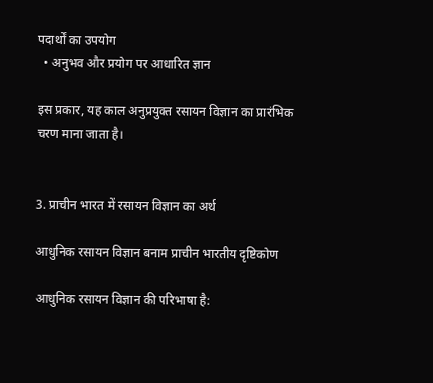पदार्थों का उपयोग
  • अनुभव और प्रयोग पर आधारित ज्ञान

इस प्रकार, यह काल अनुप्रयुक्त रसायन विज्ञान का प्रारंभिक चरण माना जाता है।


3. प्राचीन भारत में रसायन विज्ञान का अर्थ

आधुनिक रसायन विज्ञान बनाम प्राचीन भारतीय दृष्टिकोण

आधुनिक रसायन विज्ञान की परिभाषा है: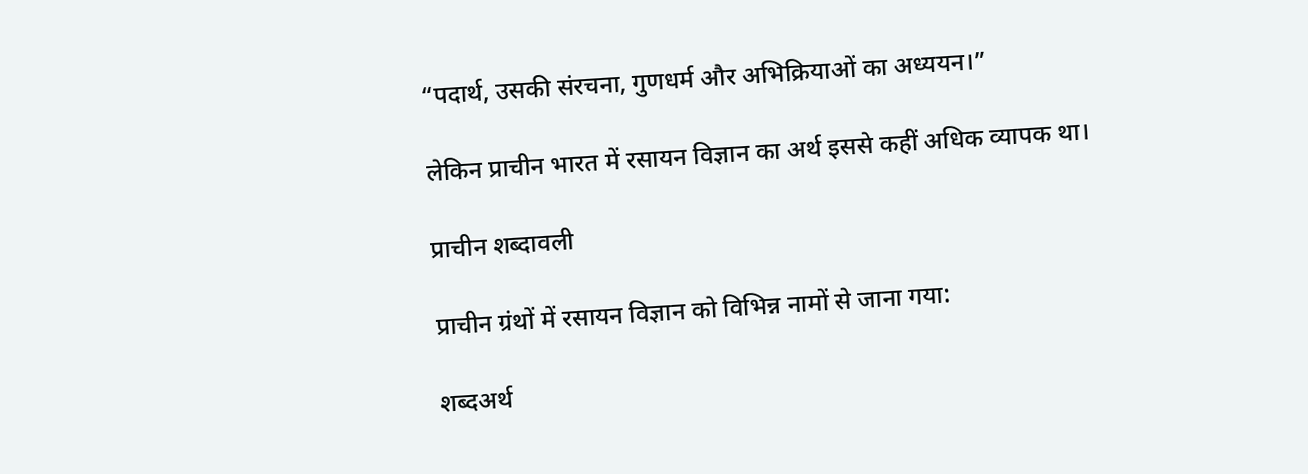“पदार्थ, उसकी संरचना, गुणधर्म और अभिक्रियाओं का अध्ययन।”

लेकिन प्राचीन भारत में रसायन विज्ञान का अर्थ इससे कहीं अधिक व्यापक था।

प्राचीन शब्दावली

प्राचीन ग्रंथों में रसायन विज्ञान को विभिन्न नामों से जाना गया:

शब्दअर्थ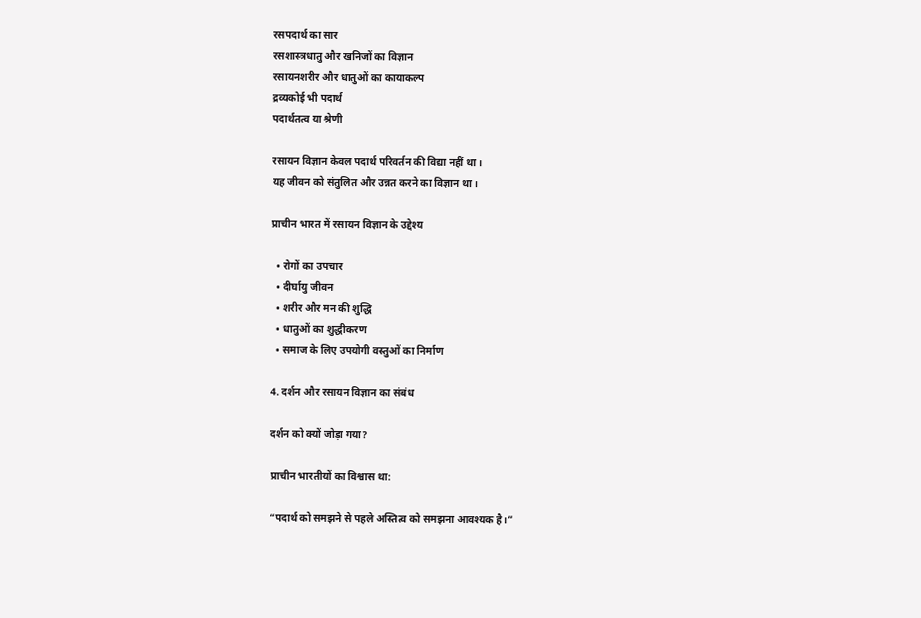रसपदार्थ का सार
रसशास्त्रधातु और खनिजों का विज्ञान
रसायनशरीर और धातुओं का कायाकल्प
द्रव्यकोई भी पदार्थ
पदार्थतत्व या श्रेणी

रसायन विज्ञान केवल पदार्थ परिवर्तन की विद्या नहीं था।
यह जीवन को संतुलित और उन्नत करने का विज्ञान था।

प्राचीन भारत में रसायन विज्ञान के उद्देश्य

  • रोगों का उपचार
  • दीर्घायु जीवन
  • शरीर और मन की शुद्धि
  • धातुओं का शुद्धीकरण
  • समाज के लिए उपयोगी वस्तुओं का निर्माण

4. दर्शन और रसायन विज्ञान का संबंध

दर्शन को क्यों जोड़ा गया?

प्राचीन भारतीयों का विश्वास था:

“पदार्थ को समझने से पहले अस्तित्व को समझना आवश्यक है।”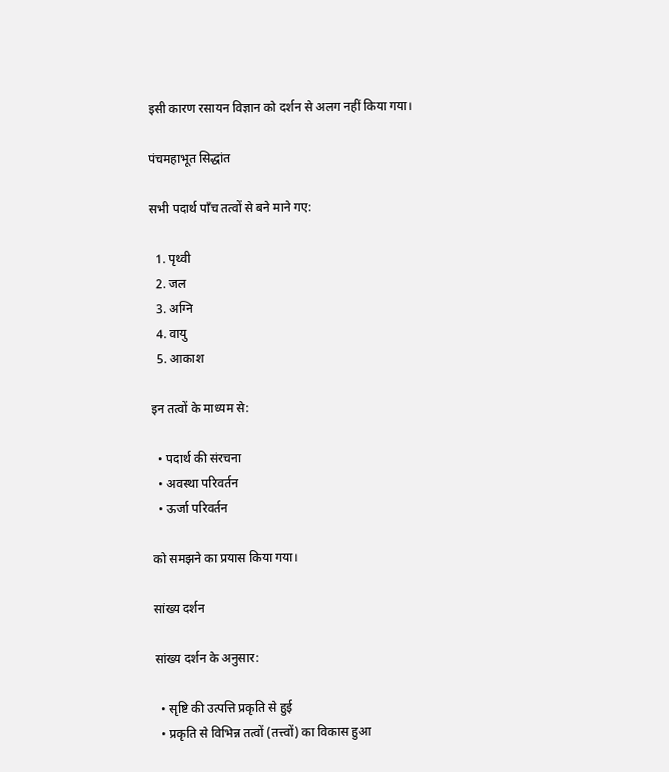इसी कारण रसायन विज्ञान को दर्शन से अलग नहीं किया गया।

पंचमहाभूत सिद्धांत

सभी पदार्थ पाँच तत्वों से बने माने गए:

  1. पृथ्वी
  2. जल
  3. अग्नि
  4. वायु
  5. आकाश

इन तत्वों के माध्यम से:

  • पदार्थ की संरचना
  • अवस्था परिवर्तन
  • ऊर्जा परिवर्तन

को समझने का प्रयास किया गया।

सांख्य दर्शन

सांख्य दर्शन के अनुसार:

  • सृष्टि की उत्पत्ति प्रकृति से हुई
  • प्रकृति से विभिन्न तत्वों (तत्त्वों) का विकास हुआ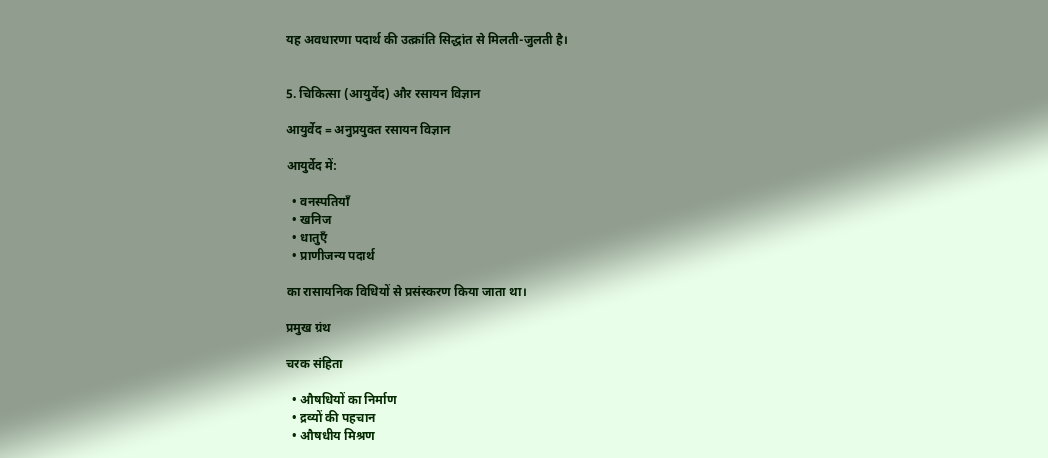यह अवधारणा पदार्थ की उत्क्रांति सिद्धांत से मिलती-जुलती है।


5. चिकित्सा (आयुर्वेद) और रसायन विज्ञान

आयुर्वेद = अनुप्रयुक्त रसायन विज्ञान

आयुर्वेद में:

  • वनस्पतियाँ
  • खनिज
  • धातुएँ
  • प्राणीजन्य पदार्थ

का रासायनिक विधियों से प्रसंस्करण किया जाता था।

प्रमुख ग्रंथ

चरक संहिता

  • औषधियों का निर्माण
  • द्रव्यों की पहचान
  • औषधीय मिश्रण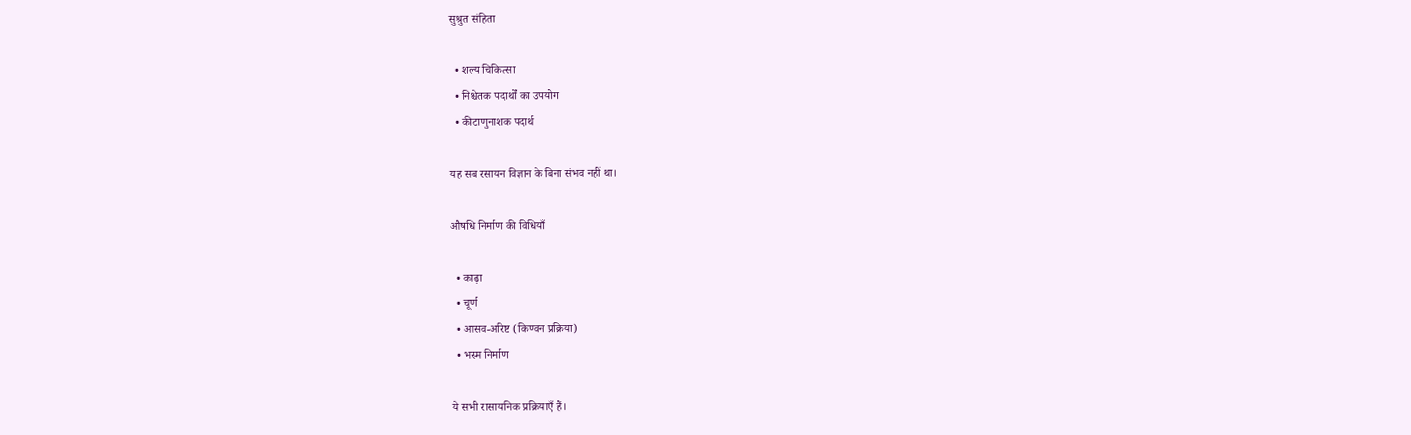सुश्रुत संहिता

  • शल्य चिकित्सा
  • निश्चेतक पदार्थों का उपयोग
  • कीटाणुनाशक पदार्थ

यह सब रसायन विज्ञान के बिना संभव नहीं था।

औषधि निर्माण की विधियाँ

  • काढ़ा
  • चूर्ण
  • आसव-अरिष्ट (किण्वन प्रक्रिया)
  • भस्म निर्माण

ये सभी रासायनिक प्रक्रियाएँ हैं।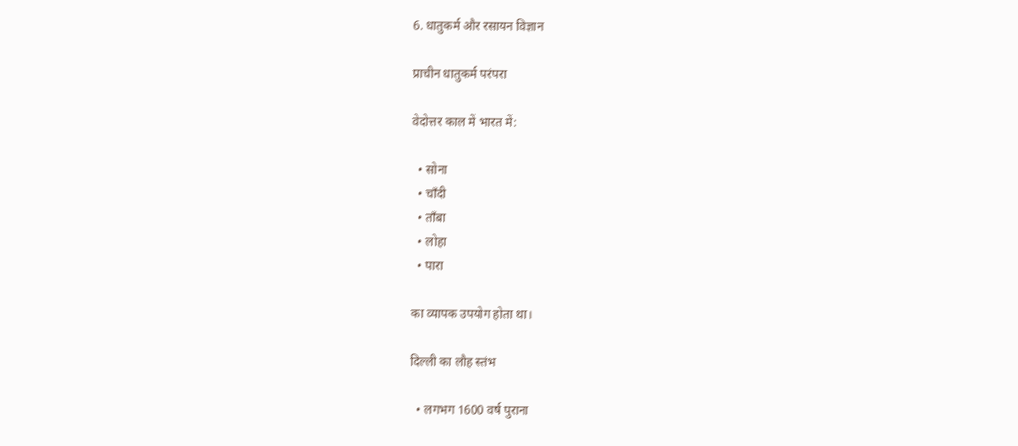6. धातुकर्म और रसायन विज्ञान

प्राचीन धातुकर्म परंपरा

वेदोत्तर काल में भारत में:

  • सोना
  • चाँदी
  • ताँबा
  • लोहा
  • पारा

का व्यापक उपयोग होता था।

दिल्ली का लौह स्तंभ

  • लगभग 1600 वर्ष पुराना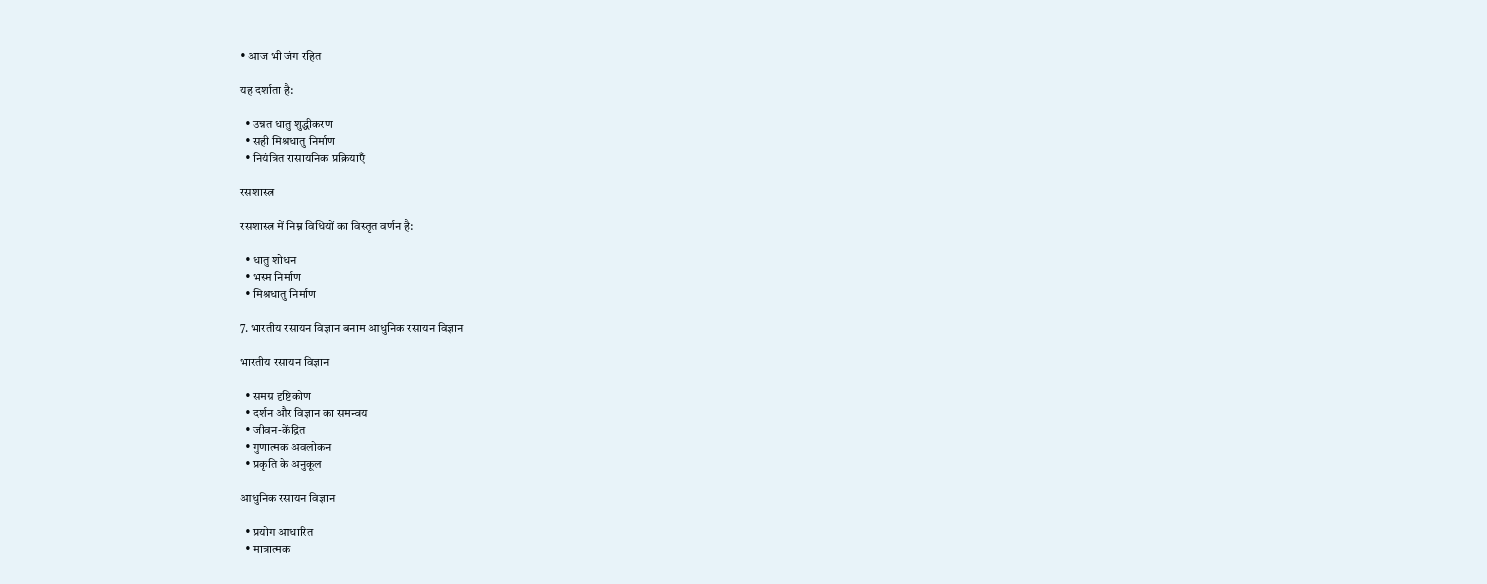• आज भी जंग रहित

यह दर्शाता है:

  • उन्नत धातु शुद्धीकरण
  • सही मिश्रधातु निर्माण
  • नियंत्रित रासायनिक प्रक्रियाएँ

रसशास्त्र

रसशास्त्र में निम्न विधियों का विस्तृत वर्णन है:

  • धातु शोधन
  • भस्म निर्माण
  • मिश्रधातु निर्माण

7. भारतीय रसायन विज्ञान बनाम आधुनिक रसायन विज्ञान

भारतीय रसायन विज्ञान

  • समग्र दृष्टिकोण
  • दर्शन और विज्ञान का समन्वय
  • जीवन-केंद्रित
  • गुणात्मक अवलोकन
  • प्रकृति के अनुकूल

आधुनिक रसायन विज्ञान

  • प्रयोग आधारित
  • मात्रात्मक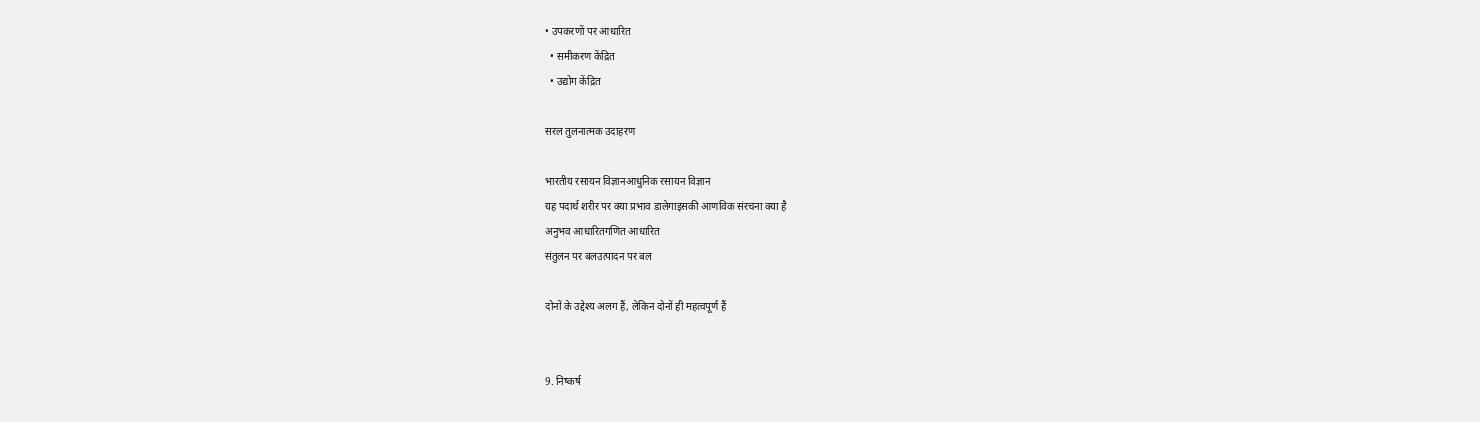• उपकरणों पर आधारित
  • समीकरण केंद्रित
  • उद्योग केंद्रित

सरल तुलनात्मक उदाहरण

भारतीय रसायन विज्ञानआधुनिक रसायन विज्ञान
यह पदार्थ शरीर पर क्या प्रभाव डालेगाइसकी आणविक संरचना क्या है
अनुभव आधारितगणित आधारित
संतुलन पर बलउत्पादन पर बल

दोनों के उद्देश्य अलग हैं, लेकिन दोनों ही महत्वपूर्ण हैं


9. निष्कर्ष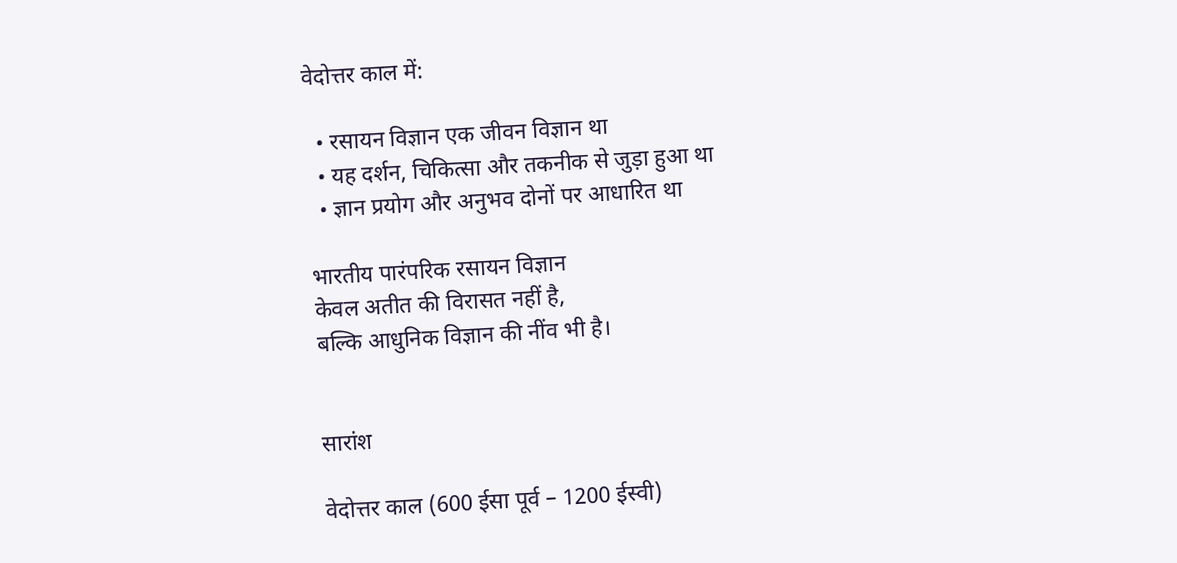वेदोत्तर काल में:

  • रसायन विज्ञान एक जीवन विज्ञान था
  • यह दर्शन, चिकित्सा और तकनीक से जुड़ा हुआ था
  • ज्ञान प्रयोग और अनुभव दोनों पर आधारित था

भारतीय पारंपरिक रसायन विज्ञान
केवल अतीत की विरासत नहीं है,
बल्कि आधुनिक विज्ञान की नींव भी है।


सारांश

वेदोत्तर काल (600 ईसा पूर्व – 1200 ईस्वी)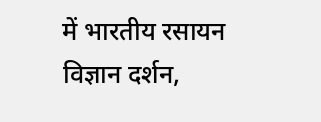में भारतीय रसायन विज्ञान दर्शन,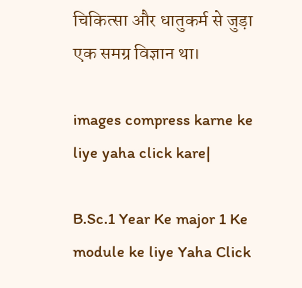चिकित्सा और धातुकर्म से जुड़ा एक समग्र विज्ञान था।

images compress karne ke liye yaha click kare|

B.Sc.1 Year Ke major 1 Ke module ke liye Yaha Click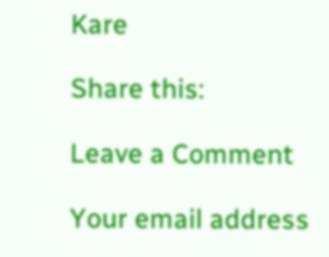Kare

Share this:

Leave a Comment

Your email address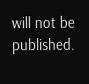will not be published.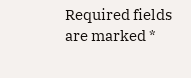Required fields are marked *